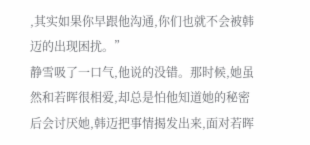,其实如果你早跟他沟通,你们也就不会被韩迈的出现困扰。”
静雪吸了一口气,他说的没错。那时候,她虽然和若晖很相爱,却总是怕他知道她的秘密后会讨厌她,韩迈把事情揭发出来,面对若晖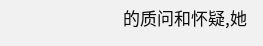的质问和怀疑,她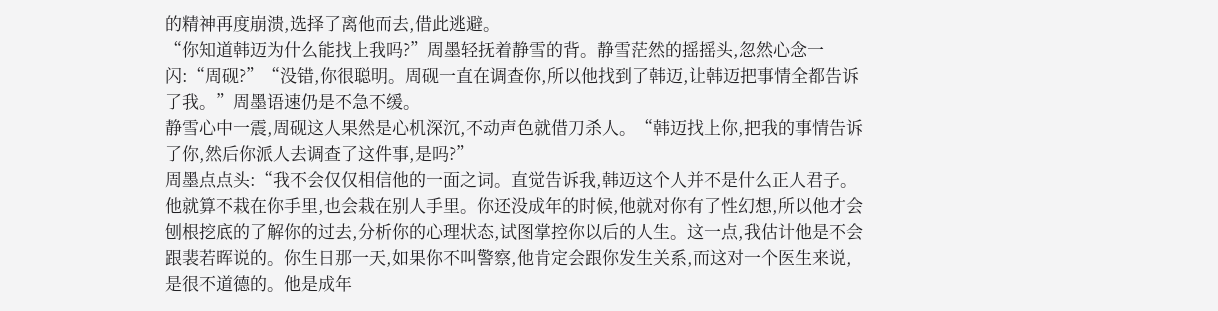的精神再度崩溃,选择了离他而去,借此逃避。
“你知道韩迈为什么能找上我吗?”周墨轻抚着静雪的背。静雪茫然的摇摇头,忽然心念一闪:“周砚?”“没错,你很聪明。周砚一直在调查你,所以他找到了韩迈,让韩迈把事情全都告诉了我。”周墨语速仍是不急不缓。
静雪心中一震,周砚这人果然是心机深沉,不动声色就借刀杀人。“韩迈找上你,把我的事情告诉了你,然后你派人去调查了这件事,是吗?”
周墨点点头:“我不会仅仅相信他的一面之词。直觉告诉我,韩迈这个人并不是什么正人君子。他就算不栽在你手里,也会栽在别人手里。你还没成年的时候,他就对你有了性幻想,所以他才会刨根挖底的了解你的过去,分析你的心理状态,试图掌控你以后的人生。这一点,我估计他是不会跟裴若晖说的。你生日那一天,如果你不叫警察,他肯定会跟你发生关系,而这对一个医生来说,是很不道德的。他是成年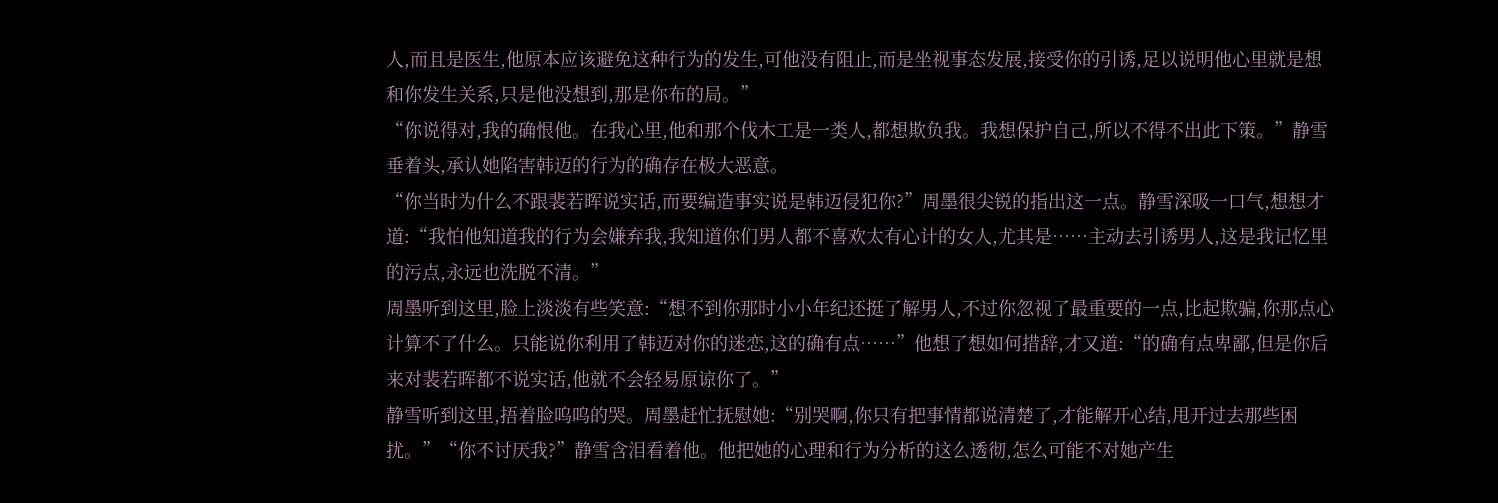人,而且是医生,他原本应该避免这种行为的发生,可他没有阻止,而是坐视事态发展,接受你的引诱,足以说明他心里就是想和你发生关系,只是他没想到,那是你布的局。”
“你说得对,我的确恨他。在我心里,他和那个伐木工是一类人,都想欺负我。我想保护自己,所以不得不出此下策。”静雪垂着头,承认她陷害韩迈的行为的确存在极大恶意。
“你当时为什么不跟裴若晖说实话,而要编造事实说是韩迈侵犯你?”周墨很尖锐的指出这一点。静雪深吸一口气,想想才道:“我怕他知道我的行为会嫌弃我,我知道你们男人都不喜欢太有心计的女人,尤其是……主动去引诱男人,这是我记忆里的污点,永远也洗脱不清。”
周墨听到这里,脸上淡淡有些笑意:“想不到你那时小小年纪还挺了解男人,不过你忽视了最重要的一点,比起欺骗,你那点心计算不了什么。只能说你利用了韩迈对你的迷恋,这的确有点……”他想了想如何措辞,才又道:“的确有点卑鄙,但是你后来对裴若晖都不说实话,他就不会轻易原谅你了。”
静雪听到这里,捂着脸呜呜的哭。周墨赶忙抚慰她:“别哭啊,你只有把事情都说清楚了,才能解开心结,甩开过去那些困扰。”“你不讨厌我?”静雪含泪看着他。他把她的心理和行为分析的这么透彻,怎么可能不对她产生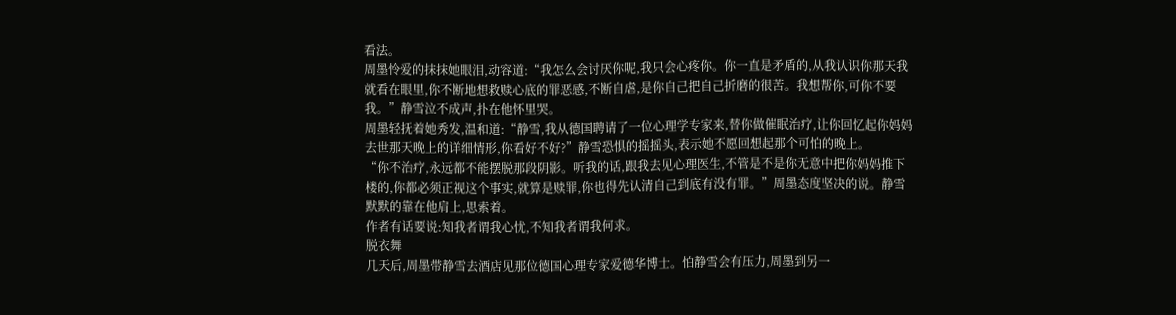看法。
周墨怜爱的抹抹她眼泪,动容道:“我怎么会讨厌你呢,我只会心疼你。你一直是矛盾的,从我认识你那天我就看在眼里,你不断地想救赎心底的罪恶感,不断自虐,是你自己把自己折磨的很苦。我想帮你,可你不要我。”静雪泣不成声,扑在他怀里哭。
周墨轻抚着她秀发,温和道:“静雪,我从德国聘请了一位心理学专家来,替你做催眠治疗,让你回忆起你妈妈去世那天晚上的详细情形,你看好不好?”静雪恐惧的摇摇头,表示她不愿回想起那个可怕的晚上。
“你不治疗,永远都不能摆脱那段阴影。听我的话,跟我去见心理医生,不管是不是你无意中把你妈妈推下楼的,你都必须正视这个事实,就算是赎罪,你也得先认清自己到底有没有罪。”周墨态度坚决的说。静雪默默的靠在他肩上,思索着。
作者有话要说:知我者谓我心忧,不知我者谓我何求。
脱衣舞
几天后,周墨带静雪去酒店见那位德国心理专家爱德华博士。怕静雪会有压力,周墨到另一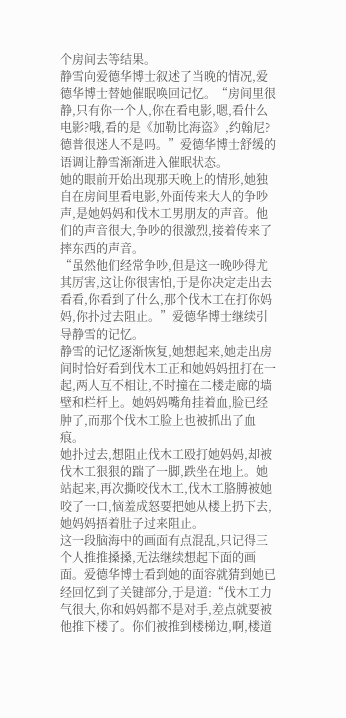个房间去等结果。
静雪向爱德华博士叙述了当晚的情况,爱德华博士替她催眠唤回记忆。“房间里很静,只有你一个人,你在看电影,嗯,看什么电影?哦,看的是《加勒比海盗》,约翰尼?德普很迷人不是吗。”爱德华博士舒缓的语调让静雪渐渐进入催眠状态。
她的眼前开始出现那天晚上的情形,她独自在房间里看电影,外面传来大人的争吵声,是她妈妈和伐木工男朋友的声音。他们的声音很大,争吵的很激烈,接着传来了摔东西的声音。
“虽然他们经常争吵,但是这一晚吵得尤其厉害,这让你很害怕,于是你决定走出去看看,你看到了什么,那个伐木工在打你妈妈,你扑过去阻止。”爱德华博士继续引导静雪的记忆。
静雪的记忆逐渐恢复,她想起来,她走出房间时恰好看到伐木工正和她妈妈扭打在一起,两人互不相让,不时撞在二楼走廊的墙壁和栏杆上。她妈妈嘴角挂着血,脸已经肿了,而那个伐木工脸上也被抓出了血痕。
她扑过去,想阻止伐木工殴打她妈妈,却被伐木工狠狠的踹了一脚,跌坐在地上。她站起来,再次撕咬伐木工,伐木工胳膊被她咬了一口,恼羞成怒要把她从楼上扔下去,她妈妈捂着肚子过来阻止。
这一段脑海中的画面有点混乱,只记得三个人推推搡搡,无法继续想起下面的画面。爱德华博士看到她的面容就猜到她已经回忆到了关键部分,于是道:“伐木工力气很大,你和妈妈都不是对手,差点就要被他推下楼了。你们被推到楼梯边,啊,楼道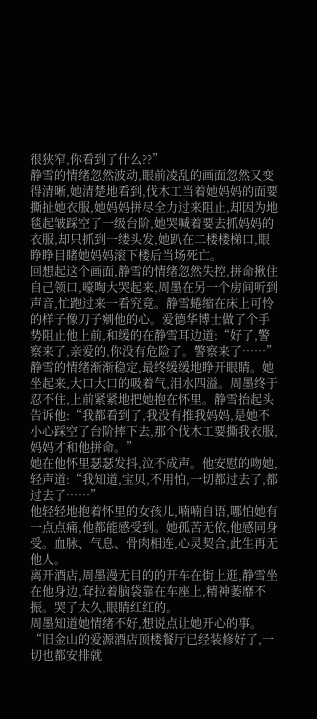很狭窄,你看到了什么??”
静雪的情绪忽然波动,眼前凌乱的画面忽然又变得清晰,她清楚地看到,伐木工当着她妈妈的面要撕扯她衣服,她妈妈拼尽全力过来阻止,却因为地毯起皱踩空了一级台阶,她哭喊着要去抓妈妈的衣服,却只抓到一缕头发,她趴在二楼楼梯口,眼睁睁目睹她妈妈滚下楼后当场死亡。
回想起这个画面,静雪的情绪忽然失控,拼命揪住自己领口,嚎啕大哭起来,周墨在另一个房间听到声音,忙跑过来一看究竟。静雪蜷缩在床上可怜的样子像刀子剜他的心。爱德华博士做了个手势阻止他上前,和缓的在静雪耳边道:“好了,警察来了,亲爱的,你没有危险了。警察来了……”
静雪的情绪渐渐稳定,最终缓缓地睁开眼睛。她坐起来,大口大口的吸着气,泪水四溢。周墨终于忍不住,上前紧紧地把她抱在怀里。静雪抬起头告诉他:“我都看到了,我没有推我妈妈,是她不小心踩空了台阶摔下去,那个伐木工要撕我衣服,妈妈才和他拼命。”
她在他怀里瑟瑟发抖,泣不成声。他安慰的吻她,轻声道:“我知道,宝贝,不用怕,一切都过去了,都过去了……”
他轻轻地抱着怀里的女孩儿,喃喃自语,哪怕她有一点点痛,他都能感受到。她孤苦无依,他感同身受。血脉、气息、骨肉相连,心灵契合,此生再无他人。
离开酒店,周墨漫无目的的开车在街上逛,静雪坐在他身边,耷拉着脑袋靠在车座上,精神萎靡不振。哭了太久,眼睛红红的。
周墨知道她情绪不好,想说点让她开心的事。“旧金山的爱源酒店顶楼餐厅已经装修好了,一切也都安排就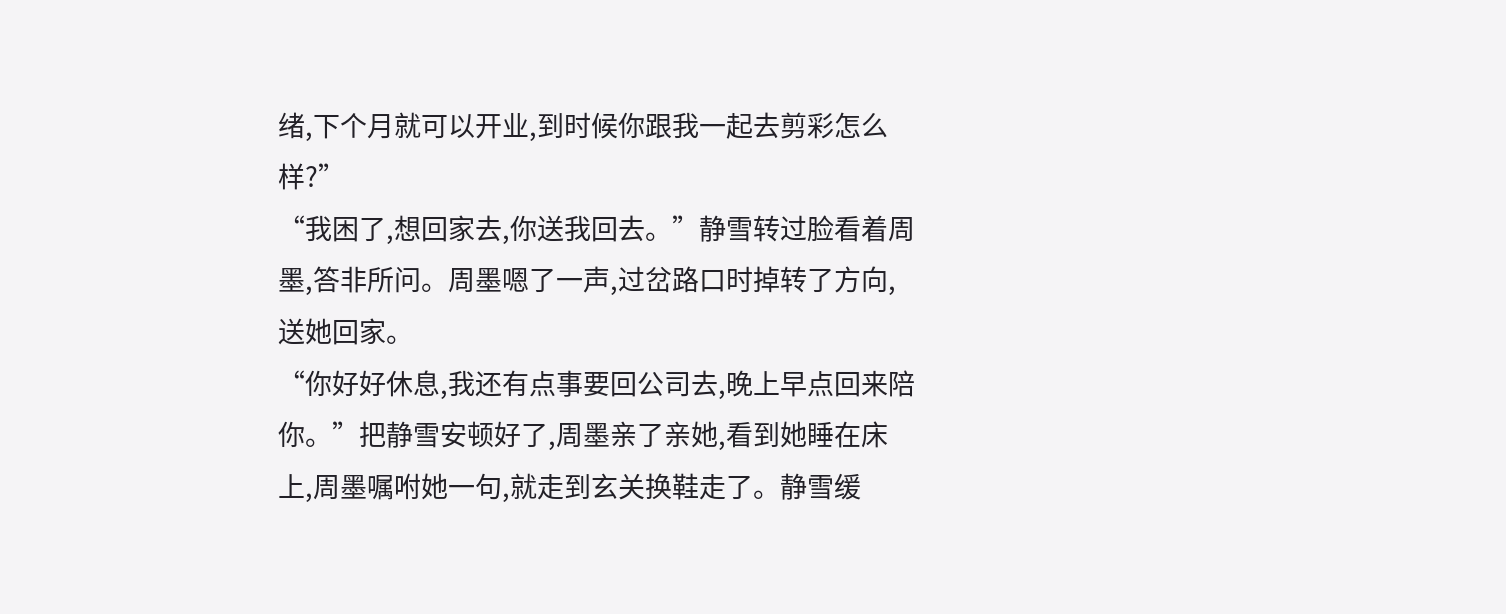绪,下个月就可以开业,到时候你跟我一起去剪彩怎么样?”
“我困了,想回家去,你送我回去。”静雪转过脸看着周墨,答非所问。周墨嗯了一声,过岔路口时掉转了方向,送她回家。
“你好好休息,我还有点事要回公司去,晚上早点回来陪你。”把静雪安顿好了,周墨亲了亲她,看到她睡在床上,周墨嘱咐她一句,就走到玄关换鞋走了。静雪缓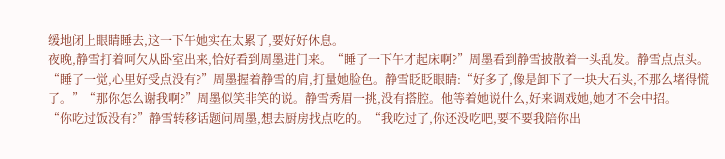缓地闭上眼睛睡去,这一下午她实在太累了,要好好休息。
夜晚,静雪打着呵欠从卧室出来,恰好看到周墨进门来。“睡了一下午才起床啊?”周墨看到静雪披散着一头乱发。静雪点点头。
“睡了一觉,心里好受点没有?”周墨握着静雪的肩,打量她脸色。静雪眨眨眼睛:“好多了,像是卸下了一块大石头,不那么堵得慌了。”“那你怎么谢我啊?”周墨似笑非笑的说。静雪秀眉一挑,没有搭腔。他等着她说什么,好来调戏她,她才不会中招。
“你吃过饭没有?”静雪转移话题问周墨,想去厨房找点吃的。“我吃过了,你还没吃吧,要不要我陪你出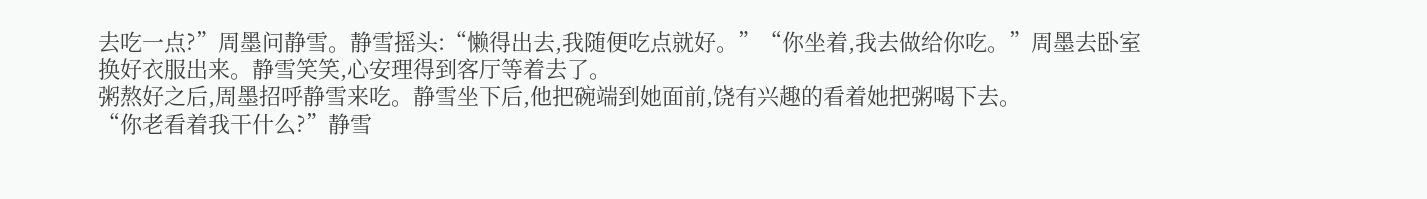去吃一点?”周墨问静雪。静雪摇头:“懒得出去,我随便吃点就好。”“你坐着,我去做给你吃。”周墨去卧室换好衣服出来。静雪笑笑,心安理得到客厅等着去了。
粥熬好之后,周墨招呼静雪来吃。静雪坐下后,他把碗端到她面前,饶有兴趣的看着她把粥喝下去。
“你老看着我干什么?”静雪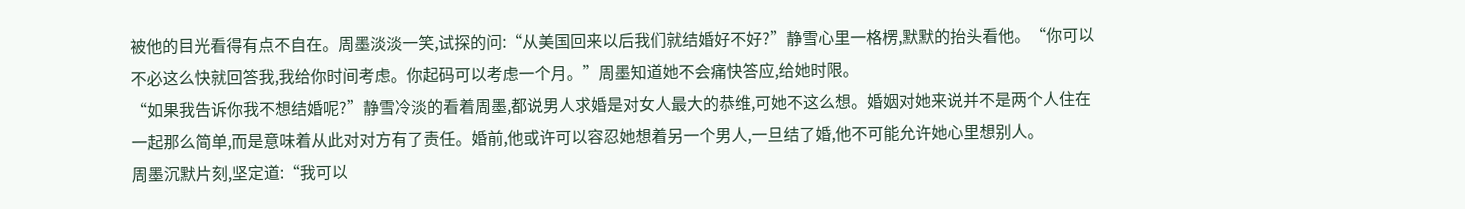被他的目光看得有点不自在。周墨淡淡一笑,试探的问:“从美国回来以后我们就结婚好不好?”静雪心里一格楞,默默的抬头看他。“你可以不必这么快就回答我,我给你时间考虑。你起码可以考虑一个月。”周墨知道她不会痛快答应,给她时限。
“如果我告诉你我不想结婚呢?”静雪冷淡的看着周墨,都说男人求婚是对女人最大的恭维,可她不这么想。婚姻对她来说并不是两个人住在一起那么简单,而是意味着从此对对方有了责任。婚前,他或许可以容忍她想着另一个男人,一旦结了婚,他不可能允许她心里想别人。
周墨沉默片刻,坚定道:“我可以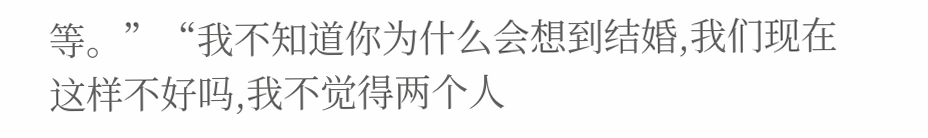等。”“我不知道你为什么会想到结婚,我们现在这样不好吗,我不觉得两个人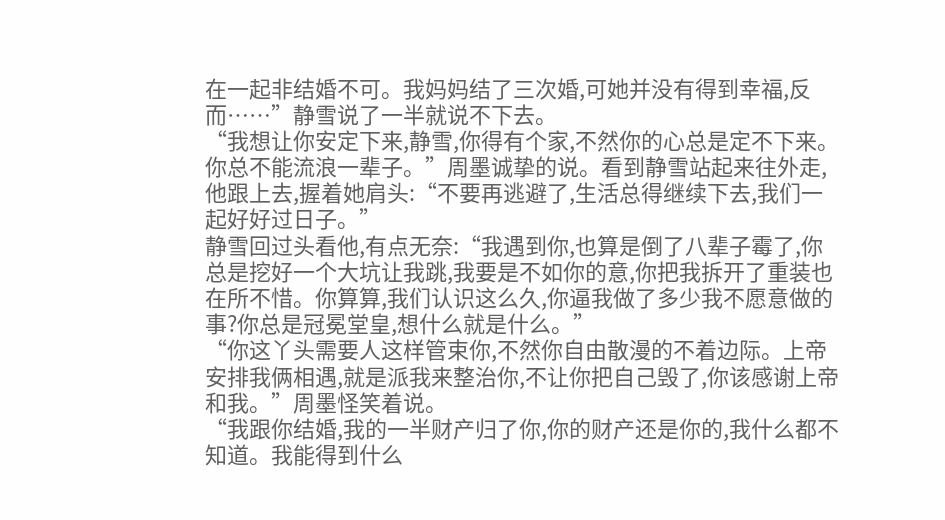在一起非结婚不可。我妈妈结了三次婚,可她并没有得到幸福,反而……”静雪说了一半就说不下去。
“我想让你安定下来,静雪,你得有个家,不然你的心总是定不下来。你总不能流浪一辈子。”周墨诚挚的说。看到静雪站起来往外走,他跟上去,握着她肩头:“不要再逃避了,生活总得继续下去,我们一起好好过日子。”
静雪回过头看他,有点无奈:“我遇到你,也算是倒了八辈子霉了,你总是挖好一个大坑让我跳,我要是不如你的意,你把我拆开了重装也在所不惜。你算算,我们认识这么久,你逼我做了多少我不愿意做的事?你总是冠冕堂皇,想什么就是什么。”
“你这丫头需要人这样管束你,不然你自由散漫的不着边际。上帝安排我俩相遇,就是派我来整治你,不让你把自己毁了,你该感谢上帝和我。”周墨怪笑着说。
“我跟你结婚,我的一半财产归了你,你的财产还是你的,我什么都不知道。我能得到什么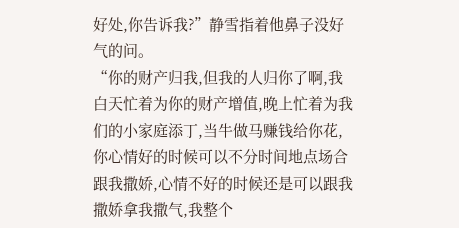好处,你告诉我?”静雪指着他鼻子没好气的问。
“你的财产归我,但我的人归你了啊,我白天忙着为你的财产增值,晚上忙着为我们的小家庭添丁,当牛做马赚钱给你花,你心情好的时候可以不分时间地点场合跟我撒娇,心情不好的时候还是可以跟我撒娇拿我撒气,我整个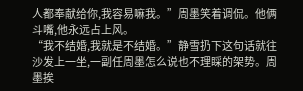人都奉献给你,我容易嘛我。”周墨笑着调侃。他俩斗嘴,他永远占上风。
“我不结婚,我就是不结婚。”静雪扔下这句话就往沙发上一坐,一副任周墨怎么说也不理睬的架势。周墨挨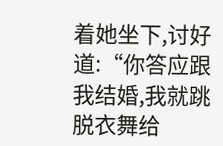着她坐下,讨好道:“你答应跟我结婚,我就跳脱衣舞给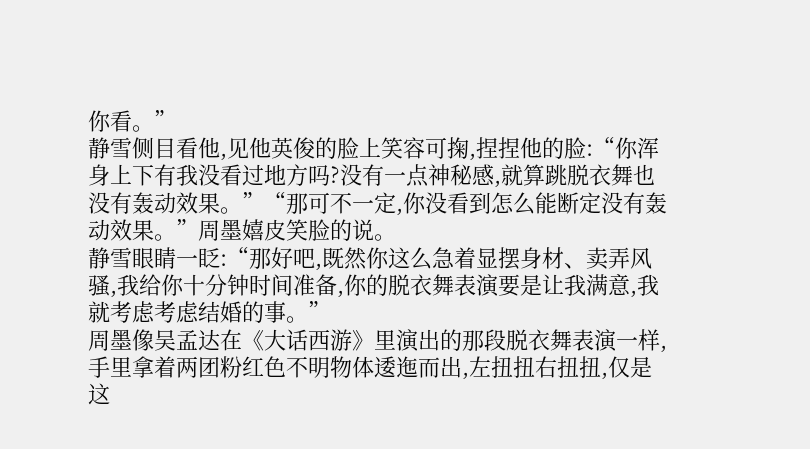你看。”
静雪侧目看他,见他英俊的脸上笑容可掬,捏捏他的脸:“你浑身上下有我没看过地方吗?没有一点神秘感,就算跳脱衣舞也没有轰动效果。”“那可不一定,你没看到怎么能断定没有轰动效果。”周墨嬉皮笑脸的说。
静雪眼睛一眨:“那好吧,既然你这么急着显摆身材、卖弄风骚,我给你十分钟时间准备,你的脱衣舞表演要是让我满意,我就考虑考虑结婚的事。”
周墨像吴孟达在《大话西游》里演出的那段脱衣舞表演一样,手里拿着两团粉红色不明物体逶迤而出,左扭扭右扭扭,仅是这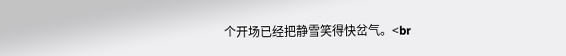个开场已经把静雪笑得快岔气。<br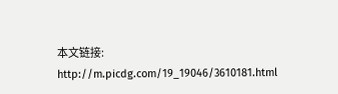本文链接:
http://m.picdg.com/19_19046/3610181.html